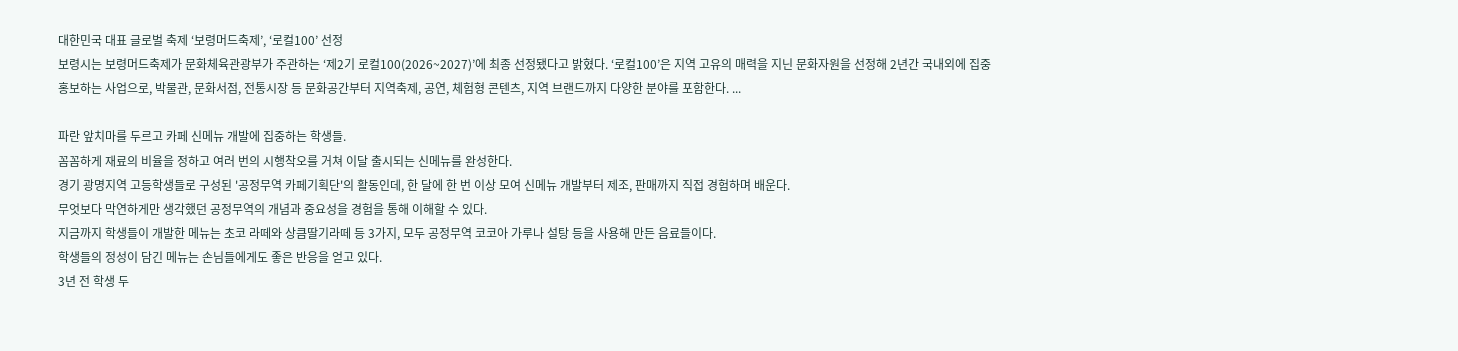대한민국 대표 글로벌 축제 ‘보령머드축제’, ‘로컬100’ 선정
보령시는 보령머드축제가 문화체육관광부가 주관하는 ‘제2기 로컬100(2026~2027)’에 최종 선정됐다고 밝혔다. ‘로컬100’은 지역 고유의 매력을 지닌 문화자원을 선정해 2년간 국내외에 집중 홍보하는 사업으로, 박물관, 문화서점, 전통시장 등 문화공간부터 지역축제, 공연, 체험형 콘텐츠, 지역 브랜드까지 다양한 분야를 포함한다. ...

파란 앞치마를 두르고 카페 신메뉴 개발에 집중하는 학생들.
꼼꼼하게 재료의 비율을 정하고 여러 번의 시행착오를 거쳐 이달 출시되는 신메뉴를 완성한다.
경기 광명지역 고등학생들로 구성된 '공정무역 카페기획단'의 활동인데, 한 달에 한 번 이상 모여 신메뉴 개발부터 제조, 판매까지 직접 경험하며 배운다.
무엇보다 막연하게만 생각했던 공정무역의 개념과 중요성을 경험을 통해 이해할 수 있다.
지금까지 학생들이 개발한 메뉴는 초코 라떼와 상큼딸기라떼 등 3가지, 모두 공정무역 코코아 가루나 설탕 등을 사용해 만든 음료들이다.
학생들의 정성이 담긴 메뉴는 손님들에게도 좋은 반응을 얻고 있다.
3년 전 학생 두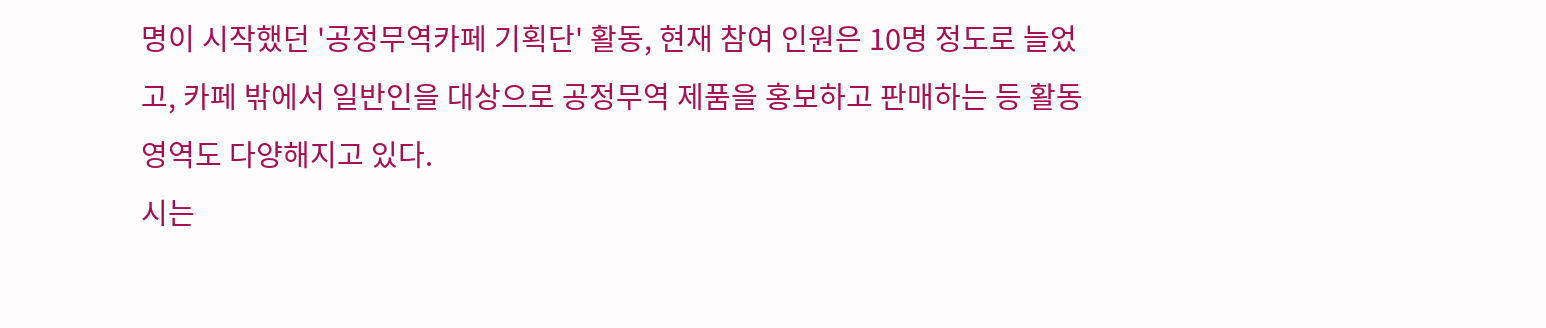명이 시작했던 '공정무역카페 기획단' 활동, 현재 참여 인원은 10명 정도로 늘었고, 카페 밖에서 일반인을 대상으로 공정무역 제품을 홍보하고 판매하는 등 활동 영역도 다양해지고 있다.
시는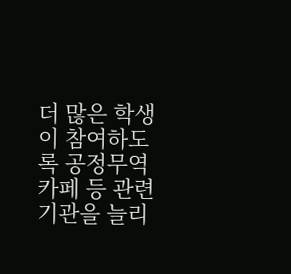더 많은 학생이 참여하도록 공정무역 카페 등 관련 기관을 늘리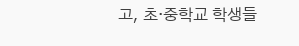고, 초·중학교 학생들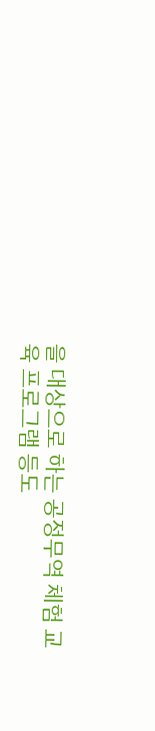을 대상으로 하는 공정무역 체험 교육 프로그램 등도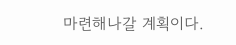마련해나갈 계획이다.